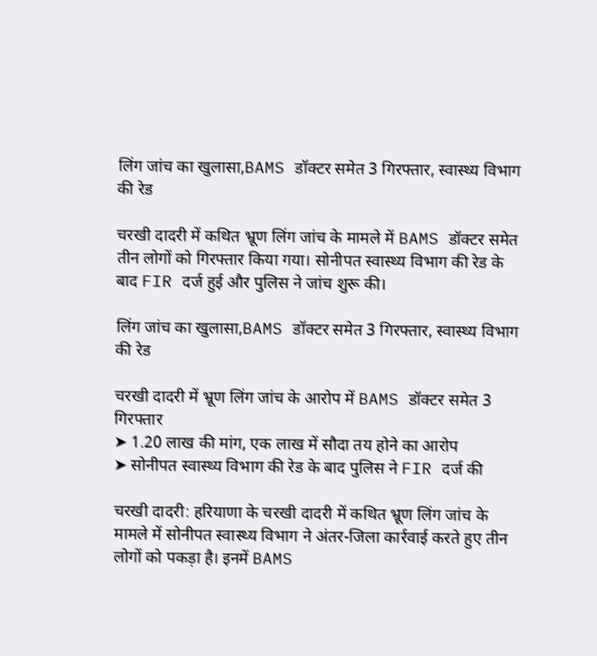लिंग जांच का खुलासा,BAMS डॉक्टर समेत 3 गिरफ्तार, स्वास्थ्य विभाग की रेड

चरखी दादरी में कथित भ्रूण लिंग जांच के मामले में BAMS डॉक्टर समेत तीन लोगों को गिरफ्तार किया गया। सोनीपत स्वास्थ्य विभाग की रेड के बाद FIR दर्ज हुई और पुलिस ने जांच शुरू की।

लिंग जांच का खुलासा,BAMS डॉक्टर समेत 3 गिरफ्तार, स्वास्थ्य विभाग की रेड

चरखी दादरी में भ्रूण लिंग जांच के आरोप में BAMS डॉक्टर समेत 3 गिरफ्तार
➤ 1.20 लाख की मांग, एक लाख में सौदा तय होने का आरोप
➤ सोनीपत स्वास्थ्य विभाग की रेड के बाद पुलिस ने FIR दर्ज की

चरखी दादरी: हरियाणा के चरखी दादरी में कथित भ्रूण लिंग जांच के मामले में सोनीपत स्वास्थ्य विभाग ने अंतर-जिला कार्रवाई करते हुए तीन लोगों को पकड़ा है। इनमें BAMS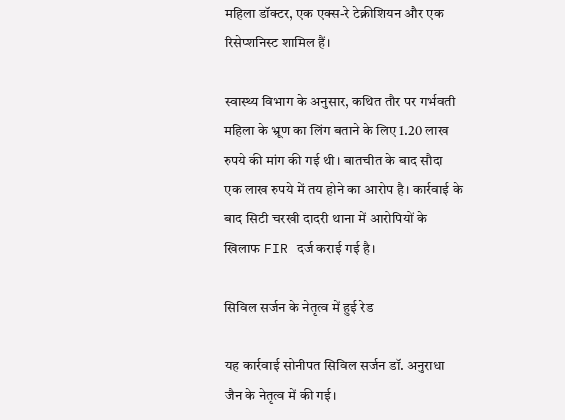महिला डॉक्टर, एक एक्स-रे टेक्नीशियन और एक रिसेप्शनिस्ट शामिल हैं।

स्वास्थ्य विभाग के अनुसार, कथित तौर पर गर्भवती महिला के भ्रूण का लिंग बताने के लिए 1.20 लाख रुपये की मांग की गई थी। बातचीत के बाद सौदा एक लाख रुपये में तय होने का आरोप है। कार्रवाई के बाद सिटी चरखी दादरी थाना में आरोपियों के खिलाफ FIR दर्ज कराई गई है।

सिविल सर्जन के नेतृत्व में हुई रेड

यह कार्रवाई सोनीपत सिविल सर्जन डॉ. अनुराधा जैन के नेतृत्व में की गई।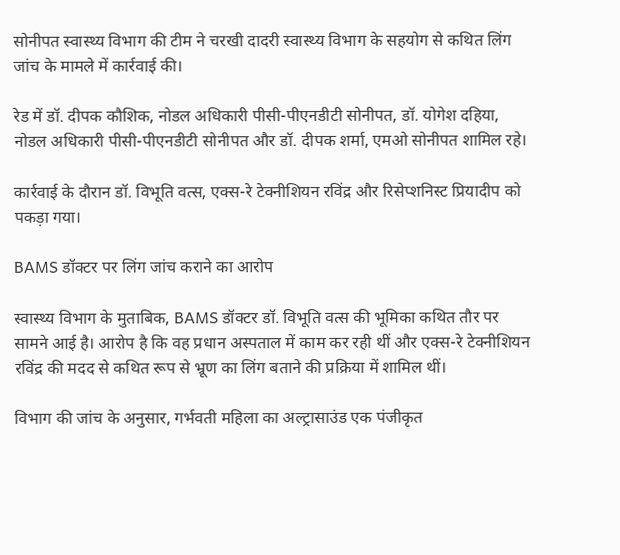सोनीपत स्वास्थ्य विभाग की टीम ने चरखी दादरी स्वास्थ्य विभाग के सहयोग से कथित लिंग जांच के मामले में कार्रवाई की।

रेड में डॉ. दीपक कौशिक, नोडल अधिकारी पीसी-पीएनडीटी सोनीपत, डॉ. योगेश दहिया, नोडल अधिकारी पीसी-पीएनडीटी सोनीपत और डॉ. दीपक शर्मा, एमओ सोनीपत शामिल रहे।

कार्रवाई के दौरान डॉ. विभूति वत्स, एक्स-रे टेक्नीशियन रविंद्र और रिसेप्शनिस्ट प्रियादीप को पकड़ा गया।

BAMS डॉक्टर पर लिंग जांच कराने का आरोप

स्वास्थ्य विभाग के मुताबिक, BAMS डॉक्टर डॉ. विभूति वत्स की भूमिका कथित तौर पर सामने आई है। आरोप है कि वह प्रधान अस्पताल में काम कर रही थीं और एक्स-रे टेक्नीशियन रविंद्र की मदद से कथित रूप से भ्रूण का लिंग बताने की प्रक्रिया में शामिल थीं।

विभाग की जांच के अनुसार, गर्भवती महिला का अल्ट्रासाउंड एक पंजीकृत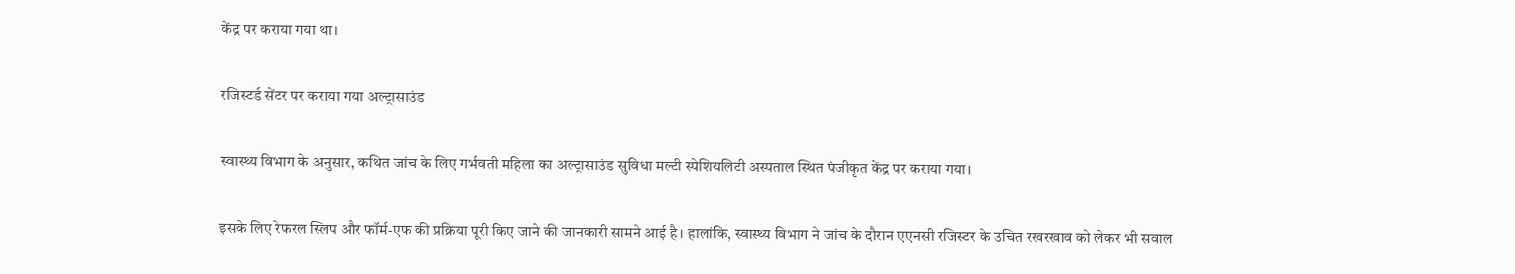केंद्र पर कराया गया था।

रजिस्टर्ड सेंटर पर कराया गया अल्ट्रासाउंड

स्वास्थ्य विभाग के अनुसार, कथित जांच के लिए गर्भवती महिला का अल्ट्रासाउंड सुविधा मल्टी स्पेशियलिटी अस्पताल स्थित पंजीकृत केंद्र पर कराया गया।

इसके लिए रेफरल स्लिप और फॉर्म-एफ की प्रक्रिया पूरी किए जाने की जानकारी सामने आई है। हालांकि, स्वास्थ्य विभाग ने जांच के दौरान एएनसी रजिस्टर के उचित रखरखाव को लेकर भी सवाल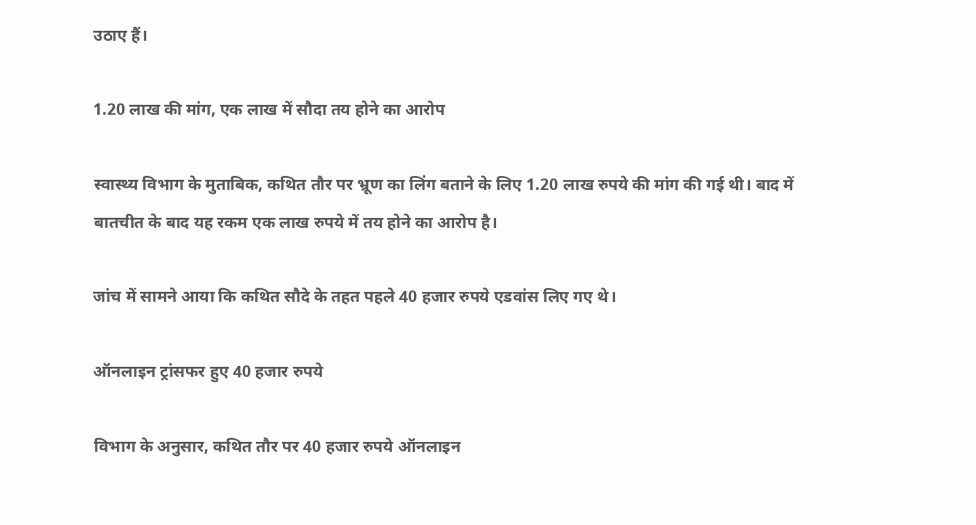उठाए हैं।

1.20 लाख की मांग, एक लाख में सौदा तय होने का आरोप

स्वास्थ्य विभाग के मुताबिक, कथित तौर पर भ्रूण का लिंग बताने के लिए 1.20 लाख रुपये की मांग की गई थी। बाद में बातचीत के बाद यह रकम एक लाख रुपये में तय होने का आरोप है।

जांच में सामने आया कि कथित सौदे के तहत पहले 40 हजार रुपये एडवांस लिए गए थे।

ऑनलाइन ट्रांसफर हुए 40 हजार रुपये

विभाग के अनुसार, कथित तौर पर 40 हजार रुपये ऑनलाइन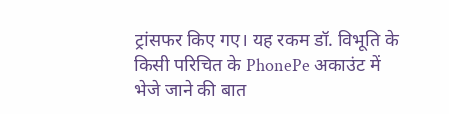ट्रांसफर किए गए। यह रकम डॉ. विभूति के किसी परिचित के PhonePe अकाउंट में भेजे जाने की बात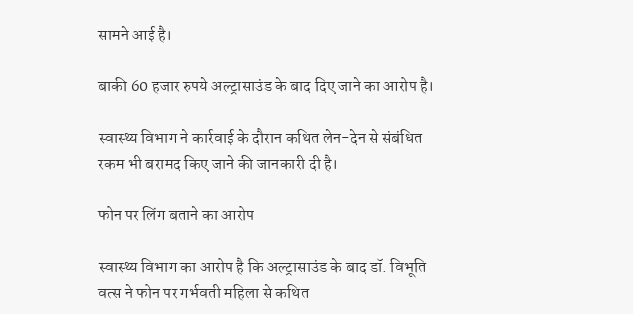सामने आई है।

बाकी 60 हजार रुपये अल्ट्रासाउंड के बाद दिए जाने का आरोप है।

स्वास्थ्य विभाग ने कार्रवाई के दौरान कथित लेन-देन से संबंधित रकम भी बरामद किए जाने की जानकारी दी है।

फोन पर लिंग बताने का आरोप

स्वास्थ्य विभाग का आरोप है कि अल्ट्रासाउंड के बाद डॉ. विभूति वत्स ने फोन पर गर्भवती महिला से कथित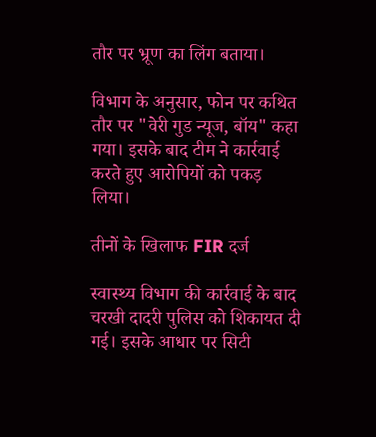तौर पर भ्रूण का लिंग बताया।

विभाग के अनुसार, फोन पर कथित तौर पर "वेरी गुड न्यूज, बॉय" कहा गया। इसके बाद टीम ने कार्रवाई करते हुए आरोपियों को पकड़ लिया।

तीनों के खिलाफ FIR दर्ज

स्वास्थ्य विभाग की कार्रवाई के बाद चरखी दादरी पुलिस को शिकायत दी गई। इसके आधार पर सिटी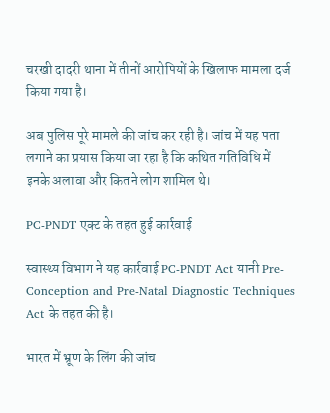चरखी दादरी थाना में तीनों आरोपियों के खिलाफ मामला दर्ज किया गया है।

अब पुलिस पूरे मामले की जांच कर रही है। जांच में यह पता लगाने का प्रयास किया जा रहा है कि कथित गतिविधि में इनके अलावा और कितने लोग शामिल थे।

PC-PNDT एक्ट के तहत हुई कार्रवाई

स्वास्थ्य विभाग ने यह कार्रवाई PC-PNDT Act यानी Pre-Conception and Pre-Natal Diagnostic Techniques Act के तहत की है।

भारत में भ्रूण के लिंग की जांच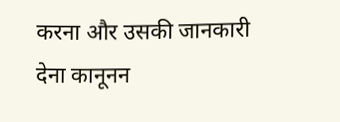करना और उसकी जानकारी देना कानूनन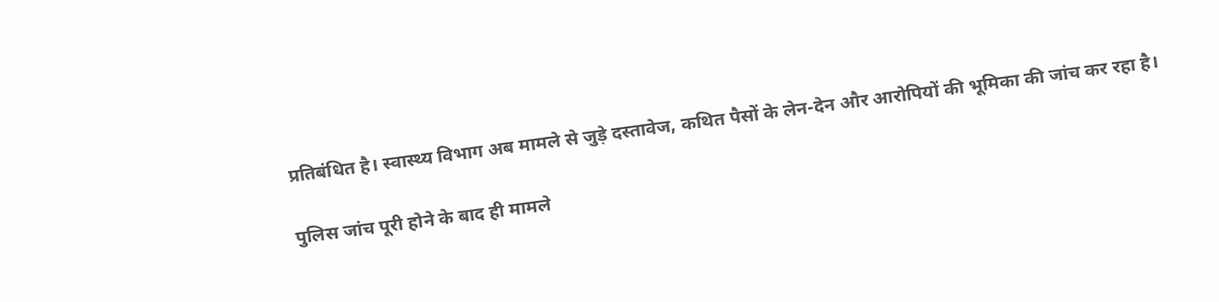प्रतिबंधित है। स्वास्थ्य विभाग अब मामले से जुड़े दस्तावेज, कथित पैसों के लेन-देन और आरोपियों की भूमिका की जांच कर रहा है।

पुलिस जांच पूरी होने के बाद ही मामले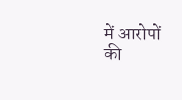में आरोपों की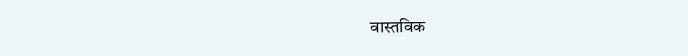वास्तविक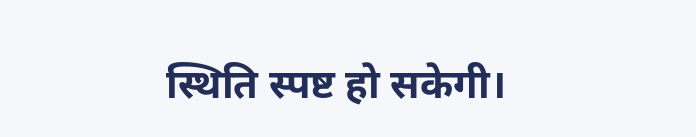स्थिति स्पष्ट हो सकेगी।